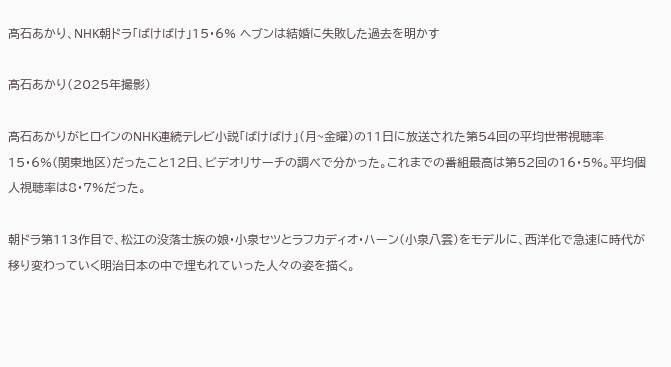髙石あかり、NHK朝ドラ「ばけばけ」15・6% ヘブンは結婚に失敗した過去を明かす

髙石あかり(2025年撮影)

髙石あかりがヒロインのNHK連続テレビ小説「ばけばけ」(月~金曜)の11日に放送された第54回の平均世帯視聴率15・6%(関東地区)だったこと12日、ビデオリサーチの調べで分かった。これまでの番組最高は第52回の16・5%。平均個人視聴率は8・7%だった。

朝ドラ第113作目で、松江の没落士族の娘・小泉セツとラフカディオ・ハーン(小泉八雲)をモデルに、西洋化で急速に時代が移り変わっていく明治日本の中で埋もれていった人々の姿を描く。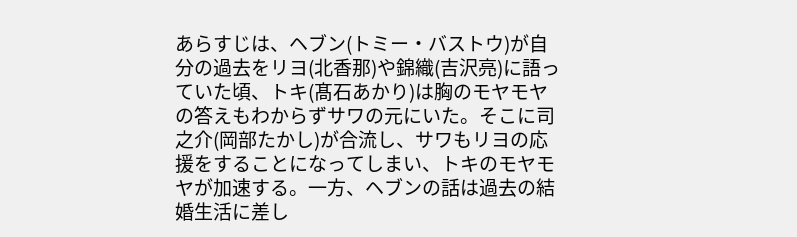あらすじは、ヘブン(トミー・バストウ)が自分の過去をリヨ(北香那)や錦織(吉沢亮)に語っていた頃、トキ(髙石あかり)は胸のモヤモヤの答えもわからずサワの元にいた。そこに司之介(岡部たかし)が合流し、サワもリヨの応援をすることになってしまい、トキのモヤモヤが加速する。一方、ヘブンの話は過去の結婚生活に差し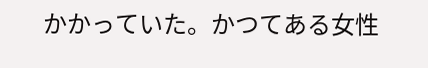かかっていた。かつてある女性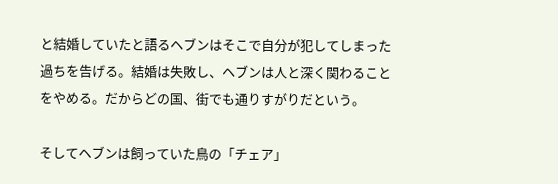と結婚していたと語るヘブンはそこで自分が犯してしまった過ちを告げる。結婚は失敗し、ヘブンは人と深く関わることをやめる。だからどの国、街でも通りすがりだという。

そしてヘブンは飼っていた鳥の「チェア」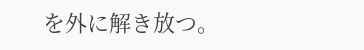を外に解き放つ。